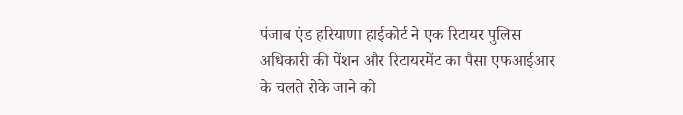पंजाब एंड हरियाणा हाईकोर्ट ने एक रिटायर पुलिस अधिकारी की पेंशन और रिटायरमेंट का पैसा एफआईआर के चलते रोके जाने को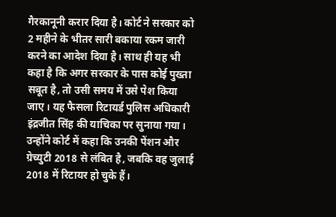गैरकानूनी करार दिया है। कोर्ट ने सरकार को 2 महीने के भीतर सारी बकाया रकम जारी करने का आदेश दिया है। साथ ही यह भी कहा है कि अगर सरकार के पास कोई पुख्ता सबूत है, तो उसी समय में उसे पेश किया जाए। यह फैसला रिटायर्ड पुलिस अधिकारी इंद्रजीत सिंह की याचिका पर सुनाया गया। उन्होंने कोर्ट में कहा कि उनकी पेंशन और ग्रेच्युटी 2018 से लंबित है, जबकि वह जुलाई 2018 में रिटायर हो चुके हैं।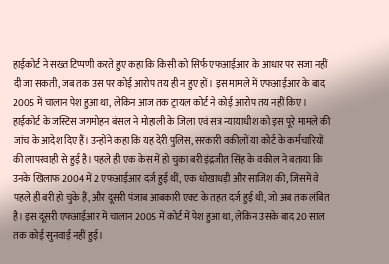हाईकोर्ट ने सख्त टिप्पणी करते हुए कहा कि किसी को सिर्फ एफआईआर के आधार पर सजा नहीं दी जा सकती, जब तक उस पर कोई आरोप तय ही न हुए हों। इस मामले में एफआईआर के बाद 2005 में चालान पेश हुआ था, लेकिन आज तक ट्रायल कोर्ट ने कोई आरोप तय नहीं किए। हाईकोर्ट के जस्टिस जगमोहन बंसल ने मोहाली के जिला एवं सत्र न्यायाधीश को इस पूरे मामले की जांच के आदेश दिए हैं। उन्होंने कहा कि यह देरी पुलिस, सरकारी वकीलों या कोर्ट के कर्मचारियों की लापरवाही से हुई है। पहले ही एक केस में हो चुका बरी इंद्रजीत सिंह के वकील ने बताया कि उनके खिलाफ 2004 में 2 एफआईआर दर्ज हुई थीं, एक धोखाधड़ी और साजिश की, जिसमें वे पहले ही बरी हो चुके हैं, और दूसरी पंजाब आबकारी एक्ट के तहत दर्ज हुई थी, जो अब तक लंबित है। इस दूसरी एफआईआर में चालान 2005 में कोर्ट में पेश हुआ था, लेकिन उसके बाद 20 साल तक कोई सुनवाई नहीं हुई।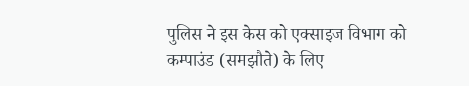पुलिस ने इस केस को एक्साइज विभाग को कम्पाउंड (समझौते) के लिए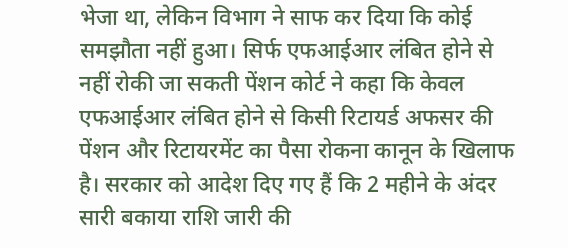भेजा था, लेकिन विभाग ने साफ कर दिया कि कोई समझौता नहीं हुआ। सिर्फ एफआईआर लंबित होने से नहीं रोकी जा सकती पेंशन कोर्ट ने कहा कि केवल एफआईआर लंबित होने से किसी रिटायर्ड अफसर की पेंशन और रिटायरमेंट का पैसा रोकना कानून के खिलाफ है। सरकार को आदेश दिए गए हैं कि 2 महीने के अंदर सारी बकाया राशि जारी की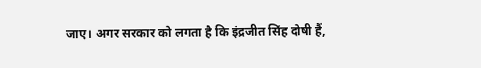जाए। अगर सरकार को लगता है कि इंद्रजीत सिंह दोषी हैं,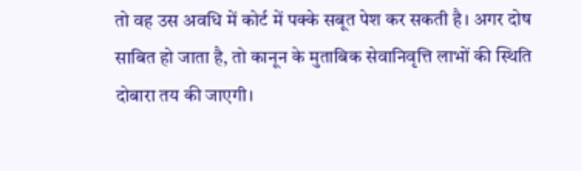तो वह उस अवधि में कोर्ट में पक्के सबूत पेश कर सकती है। अगर दोष साबित हो जाता है, तो कानून के मुताबिक सेवानिवृत्ति लाभों की स्थिति दोबारा तय की जाएगी।